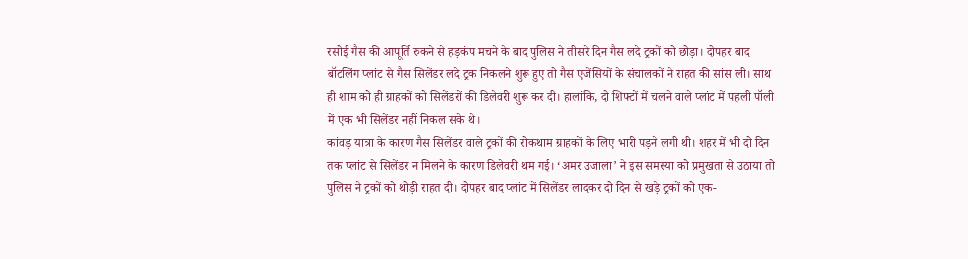रसोई गैस की आपूर्ति रुकने से हड़कंप मचने के बाद पुलिस ने तीसरे दिन गैस लदे ट्रकों को छोड़ा। दोपहर बाद बॉटलिंग प्लांट से गैस सिलेंडर लदे ट्रक निकलने शुरू हुए तो गैस एजेंसियों के संचालकों ने राहत की सांस ली। साथ ही शाम को ही ग्राहकों को सिलेंडरों की डिलेवरी शुरू कर दी। हालांकि, दो शिफ्टों में चलने वाले प्लांट में पहली पॉली में एक भी सिलेंडर नहीं निकल सके थे।
कांवड़ यात्रा के कारण गैस सिलेंडर वाले ट्रकों की रोकथाम ग्राहकों के लिए भारी पड़ने लगी थी। शहर में भी दो दिन तक प्लांट से सिलेंडर न मिलने के कारण डिलेवरी थम गई। ‘अमर उजाला’ ने इस समस्या को प्रमुखता से उठाया तो पुलिस ने ट्रकों को थोड़ी राहत दी। दोपहर बाद प्लांट में सिलेंडर लादकर दो दिन से खड़े ट्रकों को एक-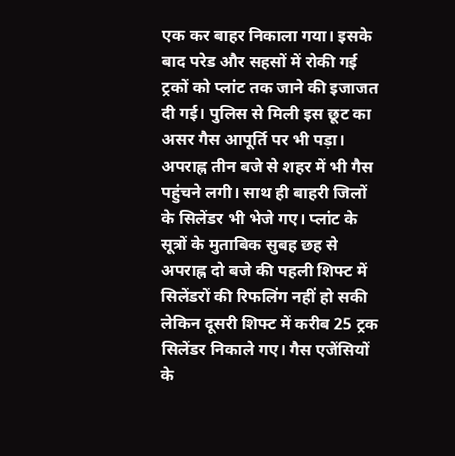एक कर बाहर निकाला गया। इसके बाद परेड और सहसों में रोकी गई ट्रकों को प्लांट तक जाने की इजाजत दी गई। पुलिस से मिली इस छूट का असर गैस आपूर्ति पर भी पड़ा। अपराह्न तीन बजे से शहर में भी गैस पहुंचने लगी। साथ ही बाहरी जिलों के सिलेंडर भी भेजे गए। प्लांट के सूत्रों के मुताबिक सुबह छह से अपराह्न दो बजे की पहली शिफ्ट में सिलेंडरों की रिफलिंग नहीं हो सकी लेकिन दूसरी शिफ्ट में करीब 25 ट्रक सिलेंडर निकाले गए। गैस एजेंसियों के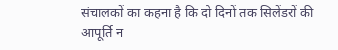संचालकों का कहना है कि दो दिनों तक सिलेंडरों की आपूर्ति न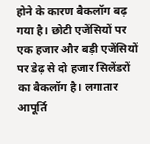होने के कारण बैकलॉग बढ़ गया है। छोटी एजेंसियों पर एक हजार और बड़ी एजेंसियों पर डेढ़ से दो हजार सिलेंडरों का बैकलॉग है। लगातार आपूर्ति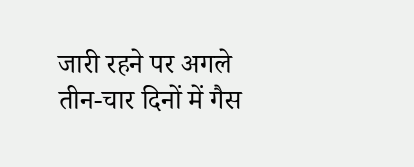जारी रहने पर अगले तीन-चार दिनों में गैस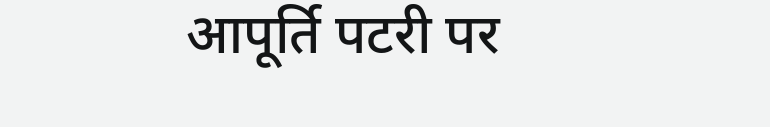आपूर्ति पटरी पर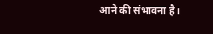आने की संभावना है।